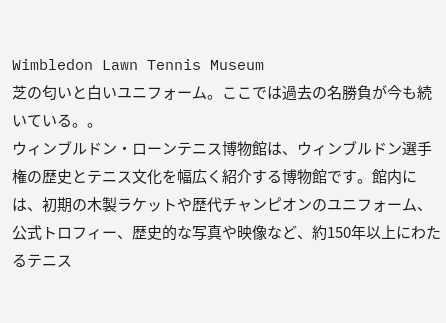Wimbledon Lawn Tennis Museum
芝の匂いと白いユニフォーム。ここでは過去の名勝負が今も続いている。。
ウィンブルドン・ローンテニス博物館は、ウィンブルドン選手権の歴史とテニス文化を幅広く紹介する博物館です。館内には、初期の木製ラケットや歴代チャンピオンのユニフォーム、公式トロフィー、歴史的な写真や映像など、約150年以上にわたるテニス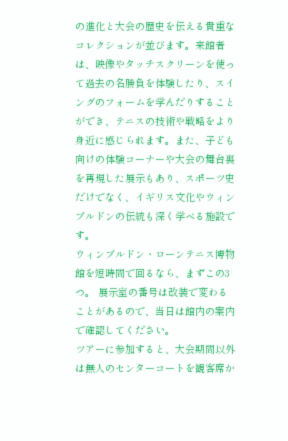の進化と大会の歴史を伝える貴重なコレクションが並びます。来館者は、映像やタッチスクリーンを使って過去の名勝負を体験したり、スイングのフォームを学んだりすることができ、テニスの技術や戦略をより身近に感じられます。また、子ども向けの体験コーナーや大会の舞台裏を再現した展示もあり、スポーツ史だけでなく、イギリス文化やウィンブルドンの伝統も深く学べる施設です。
ウィンブルドン・ローンテニス博物館を短時間で回るなら、まずこの3つ。 展示室の番号は改装で変わることがあるので、当日は館内の案内で確認してください。
ツアーに参加すると、大会期間以外は無人のセンターコートを観客席か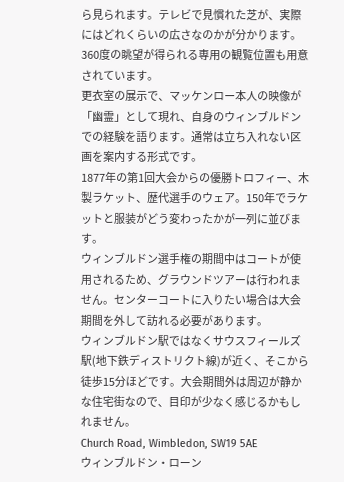ら見られます。テレビで見慣れた芝が、実際にはどれくらいの広さなのかが分かります。360度の眺望が得られる専用の観覧位置も用意されています。
更衣室の展示で、マッケンロー本人の映像が「幽霊」として現れ、自身のウィンブルドンでの経験を語ります。通常は立ち入れない区画を案内する形式です。
1877年の第1回大会からの優勝トロフィー、木製ラケット、歴代選手のウェア。150年でラケットと服装がどう変わったかが一列に並びます。
ウィンブルドン選手権の期間中はコートが使用されるため、グラウンドツアーは行われません。センターコートに入りたい場合は大会期間を外して訪れる必要があります。
ウィンブルドン駅ではなくサウスフィールズ駅(地下鉄ディストリクト線)が近く、そこから徒歩15分ほどです。大会期間外は周辺が静かな住宅街なので、目印が少なく感じるかもしれません。
Church Road, Wimbledon, SW19 5AE
ウィンブルドン・ローン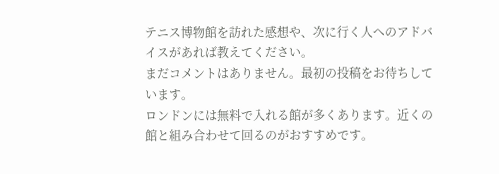テニス博物館を訪れた感想や、次に行く人へのアドバイスがあれば教えてください。
まだコメントはありません。最初の投稿をお待ちしています。
ロンドンには無料で入れる館が多くあります。近くの館と組み合わせて回るのがおすすめです。